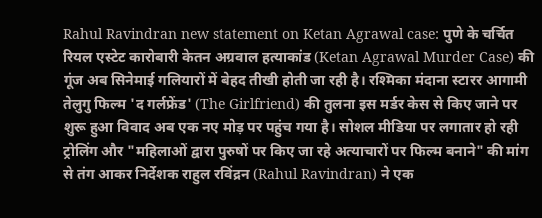Rahul Ravindran new statement on Ketan Agrawal case: पुणे के चर्चित रियल एस्टेट कारोबारी केतन अग्रवाल हत्याकांड (Ketan Agrawal Murder Case) की गूंज अब सिनेमाई गलियारों में बेहद तीखी होती जा रही है। रश्मिका मंदाना स्टारर आगामी तेलुगु फिल्म 'द गर्लफ्रेंड' (The Girlfriend) की तुलना इस मर्डर केस से किए जाने पर शुरू हुआ विवाद अब एक नए मोड़ पर पहुंच गया है। सोशल मीडिया पर लगातार हो रही ट्रोलिंग और "महिलाओं द्वारा पुरुषों पर किए जा रहे अत्याचारों पर फिल्म बनाने" की मांग से तंग आकर निर्देशक राहुल रविंद्रन (Rahul Ravindran) ने एक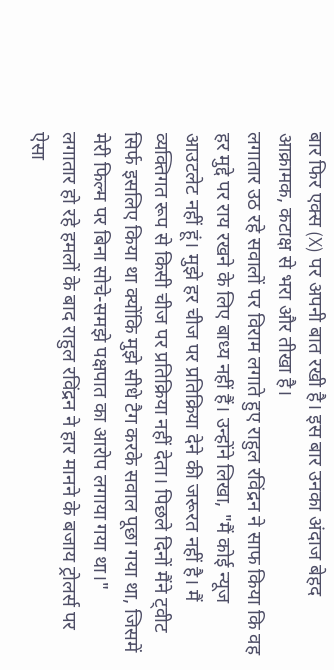बार फिर एक्स (X) पर अपनी बात रखी है। इस बार उनका अंदाज बेहद आक्रामक, कटाक्ष से भरा और तीखा है।
लगातार उठ रहे सवालों पर विराम लगाते हुए राहुल रविंद्रन ने साफ किया कि वह हर मुद्दे पर राय रखने के लिए बाध्य नहीं हैं। उन्होंने लिखा, "मैं कोई न्यूज आउटलेट नहीं हूं। मुझे हर चीज पर प्रतिक्रिया देने की जरूरत नहीं है। मैं व्यक्तिगत रूप से किसी चीज पर प्रतिक्रिया नहीं देता। पिछले दिनों मैंने ट्वीट सिर्फ इसलिए किया था क्योंकि मुझे सीधे टैग करके सवाल पूछा गया था, जिसमें मेरी फिल्म पर बिना सोचे-समझे पक्षपात का आरोप लगाया गया था।"
लगातार हो रहे हमलों के बाद राहुल रविंद्रन ने हार मानने के बजाय ट्रोलर्स पर ऐसा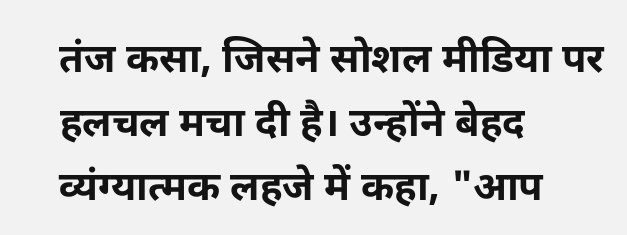तंज कसा, जिसने सोशल मीडिया पर हलचल मचा दी है। उन्होंने बेहद व्यंग्यात्मक लहजे में कहा, "आप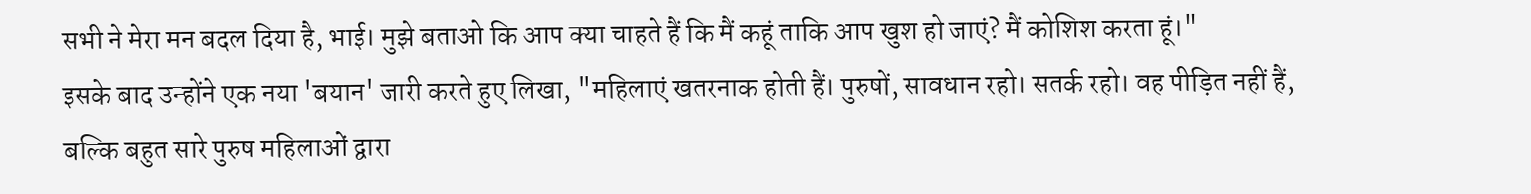सभी ने मेरा मन बदल दिया है, भाई। मुझे बताओ कि आप क्या चाहते हैं कि मैं कहूं ताकि आप खुश हो जाएं? मैं कोशिश करता हूं।"
इसके बाद उन्होंने एक नया 'बयान' जारी करते हुए लिखा, "महिलाएं खतरनाक होती हैं। पुरुषों, सावधान रहो। सतर्क रहो। वह पीड़ित नहीं हैं, बल्कि बहुत सारे पुरुष महिलाओं द्वारा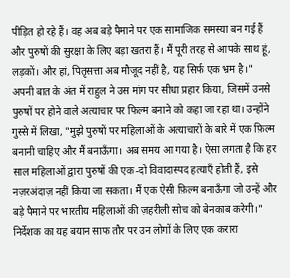पीड़ित हो रहे हैं। वह अब बड़े पैमाने पर एक सामाजिक समस्या बन गई हैं और पुरुषों की सुरक्षा के लिए बड़ा खतरा हैं। मैं पूरी तरह से आपके साथ हूं, लड़कों। और हां, पितृसत्ता अब मौजूद नहीं है, यह सिर्फ एक भ्रम है।"
अपनी बात के अंत में राहुल ने उस मांग पर सीधा प्रहार किया, जिसमें उनसे पुरुषों पर होने वाले अत्याचार पर फिल्म बनाने को कहा जा रहा था। उन्होंने गुस्से में लिखा, "मुझे पुरुषों पर महिलाओं के अत्याचारों के बारे में एक फ़िल्म बनानी चाहिए और मैं बनाऊँगा। अब समय आ गया है। ऐसा लगता है कि हर साल महिलाओं द्वारा पुरुषों की एक-दो विवादास्पद हत्याएँ होती हैं, इसे नज़रअंदाज़ नहीं किया जा सकता। मैं एक ऐसी फ़िल्म बनाऊँगा जो उन्हें और बड़े पैमाने पर भारतीय महिलाओं की ज़हरीली सोच को बेनकाब करेगी।" निर्देशक का यह बयान साफ तौर पर उन लोगों के लिए एक करारा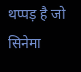थप्पड़ है जो सिनेमा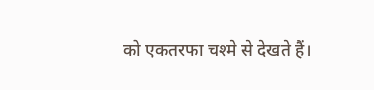को एकतरफा चश्मे से देखते हैं।